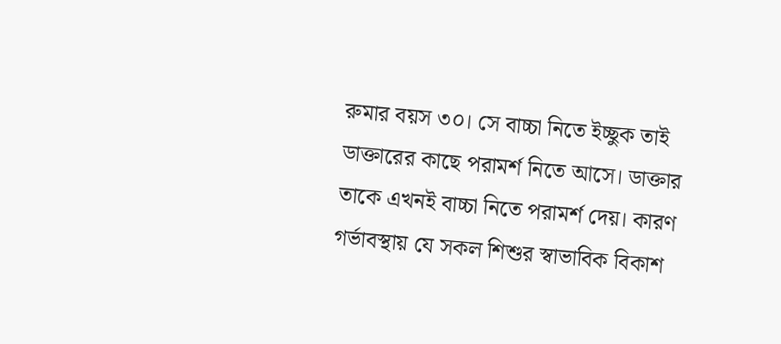রুমার বয়স ৩০। সে বাচ্চা নিতে ইচ্ছুক তাই ডাক্তারের কাছে পরামর্শ নিতে আসে। ডাক্তার তাকে এখনই বাচ্চা নিতে পরামর্শ দেয়। কারণ গর্ভাবস্থায় যে সকল শিশুর স্বাভাবিক বিকাশ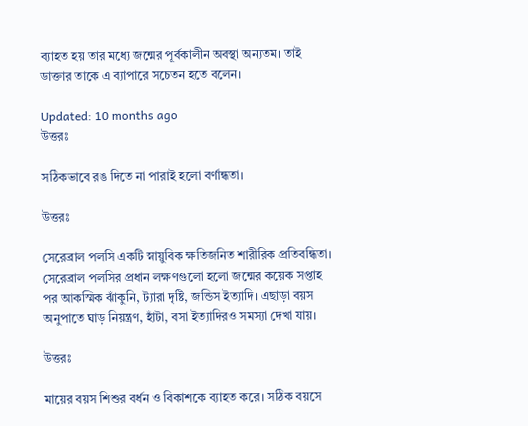ব্যাহত হয় তার মধ্যে জন্মের পূর্বকালীন অবস্থা অন্যতম। তাই ডাক্তার তাকে এ ব্যাপারে সচেতন হতে বলেন।

Updated: 10 months ago
উত্তরঃ

সঠিকভাবে রঙ দিতে না পারাই হলো বর্ণান্ধতা।

উত্তরঃ

সেরেব্রাল পলসি একটি স্নায়ুবিক ক্ষতিজনিত শারীরিক প্রতিবন্ধিতা। সেরেব্রাল পলসির প্রধান লক্ষণগুলো হলো জন্মের কয়েক সপ্তাহ পর আকস্মিক ঝাঁকুনি, ট্যারা দৃষ্টি, জন্ডিস ইত্যাদি। এছাড়া বয়স অনুপাতে ঘাড় নিয়ন্ত্রণ, হাঁটা, বসা ইত্যাদিরও সমস্যা দেখা যায়।

উত্তরঃ

মায়ের বয়স শিশুর বর্ধন ও বিকাশকে ব্যাহত করে। সঠিক বয়সে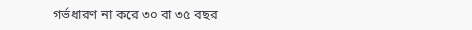গর্ভধারণ না করে ৩০ বা ৩৫ বছর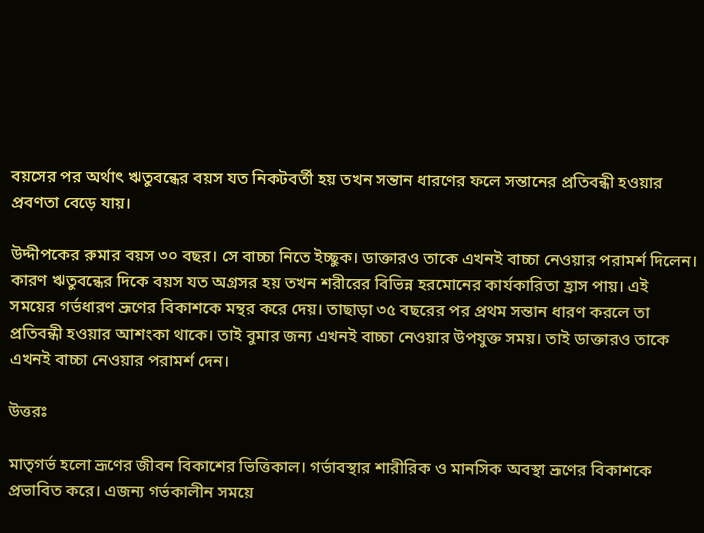বয়সের পর অর্থাৎ ঋতুবন্ধের বয়স যত নিকটবর্তী হয় তখন সন্তান ধারণের ফলে সন্তানের প্রতিবন্ধী হওয়ার প্রবণতা বেড়ে যায়।

উদ্দীপকের রুমার বয়স ৩০ বছর। সে বাচ্চা নিতে ইচ্ছুক। ডাক্তারও তাকে এখনই বাচ্চা নেওয়ার পরামর্শ দিলেন। কারণ ঋতুবন্ধের দিকে বয়স যত অগ্রসর হয় তখন শরীরের বিভিন্ন হরমোনের কার্যকারিতা হ্রাস পায়। এই সময়ের গর্ভধারণ ভ্রূণের বিকাশকে মন্থর করে দেয়। তাছাড়া ৩৫ বছরের পর প্রথম সন্তান ধারণ করলে তা প্রতিবন্ধী হওয়ার আশংকা থাকে। তাই বুমার জন্য এখনই বাচ্চা নেওয়ার উপযুক্ত সময়। তাই ডাক্তারও তাকে এখনই বাচ্চা নেওয়ার পরামর্শ দেন।

উত্তরঃ

মাতৃগর্ভ হলো ভ্রূণের জীবন বিকাশের ভিত্তিকাল। গর্ভাবস্থার শারীরিক ও মানসিক অবস্থা ভ্রূণের বিকাশকে প্রভাবিত করে। এজন্য গর্ভকালীন সময়ে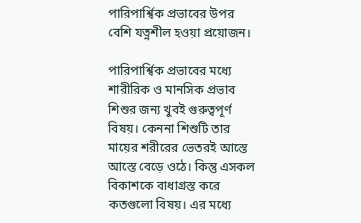পারিপার্শ্বিক প্রভাবের উপর বেশি যত্নশীল হওয়া প্রয়োজন।

পারিপার্শ্বিক প্রভাবের মধ্যে শারীরিক ও মানসিক প্রভাব শিশুর জন্য খুবই গুরুত্বপূর্ণ বিষয়। কেননা শিশুটি তার মায়ের শরীরের ভেতরই আস্তে আস্তে বেড়ে ওঠে। কিন্তু এসকল বিকাশকে বাধাগ্রস্ত করে কতগুলো বিষয়। এর মধ্যে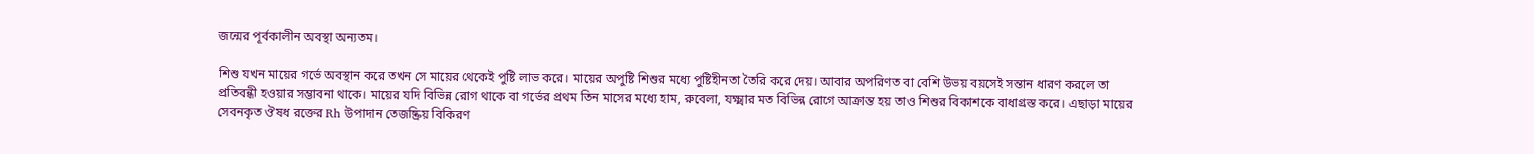জন্মের পূর্বকালীন অবস্থা অন্যতম।

শিশু যখন মায়ের গর্ভে অবস্থান করে তখন সে মায়ের থেকেই পুষ্টি লাভ করে। মায়ের অপুষ্টি শিশুর মধ্যে পুষ্টিহীনতা তৈরি করে দেয়। আবার অপরিণত বা বেশি উভয় বয়সেই সন্তান ধারণ করলে তা প্রতিবন্ধী হওয়ার সম্ভাবনা থাকে। মায়ের যদি বিভিন্ন রোগ থাকে বা গর্ভের প্রথম তিন মাসের মধ্যে হাম, রুবেলা, যক্ষ্মার মত বিভিন্ন রোগে আক্রান্ত হয় তাও শিশুর বিকাশকে বাধাগ্রস্ত করে। এছাড়া মায়ের সেবনকৃত ঔষধ রক্তের Rh উপাদান তেজষ্ক্রিয় বিকিরণ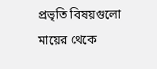প্রভৃতি বিষয়গুলো মায়ের থেকে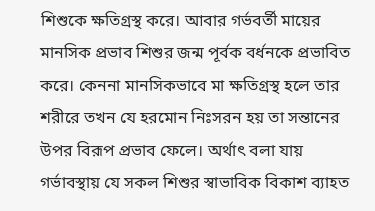শিশুকে ক্ষতিগ্রস্থ করে। আবার গর্ভবর্তী মায়ের মানসিক প্রভাব শিশুর জন্ম পূর্বক বর্ধনকে প্রভাবিত করে। কেননা মানসিকভাবে মা ক্ষতিগ্রস্থ হলে তার শরীরে তখন যে হরমোন নিঃসরন হয় তা সন্তানের উপর বিরূপ প্রভাব ফেলে। অর্থাৎ বলা যায় গর্ভাবস্থায় যে সকল শিশুর স্বাভাবিক বিকাশ ব্যাহত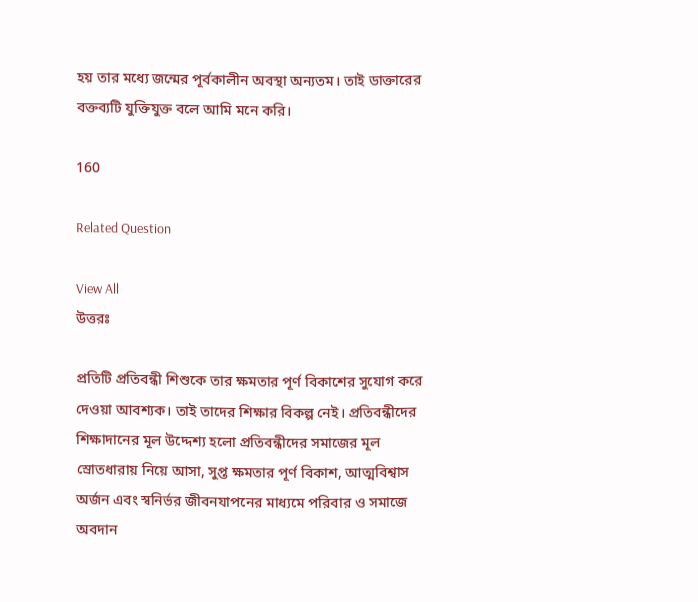হয় তার মধ্যে জন্মের পূর্বকালীন অবস্থা অন্যতম। তাই ডাক্তারের বক্তব্যটি যুক্তিযুক্ত বলে আমি মনে করি।

160

Related Question

View All
উত্তরঃ

প্রতিটি প্রতিবন্ধী শিশুকে তার ক্ষমতার পূর্ণ বিকাশের সুযোগ করে দেওয়া আবশ্যক। তাই তাদের শিক্ষার বিকল্প নেই। প্রতিবন্ধীদের শিক্ষাদানের মূল উদ্দেশ্য হলো প্রতিবন্ধীদের সমাজের মূল স্রোতধারায় নিয়ে আসা, সুপ্ত ক্ষমতার পূর্ণ বিকাশ, আত্মবিশ্বাস অর্জন এবং স্বনির্ভর জীবনযাপনের মাধ্যমে পরিবার ও সমাজে অবদান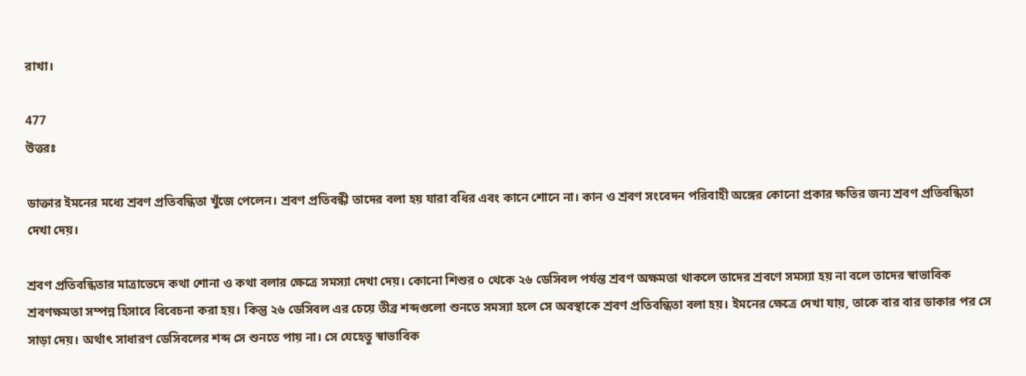রাখা।

477
উত্তরঃ

ডাক্তার ইমনের মধ্যে শ্রবণ প্রতিবন্ধিতা খুঁজে পেলেন। শ্রবণ প্রতিবন্ধী তাদের বলা হয় যারা বধির এবং কানে শোনে না। কান ও শ্রবণ সংবেদন পরিবাহী অঙ্গের কোনো প্রকার ক্ষতির জন্য শ্রবণ প্রতিবন্ধিতা দেখা দেয়।

শ্রবণ প্রতিবন্ধিতার মাত্রাভেদে কথা শোনা ও কথা বলার ক্ষেত্রে সমস্যা দেখা দেয়। কোনো শিশুর ০ থেকে ২৬ ডেসিবল পর্যন্ত শ্রবণ অক্ষমতা থাকলে তাদের শ্রবণে সমস্যা হয় না বলে তাদের স্বাভাবিক শ্রবণক্ষমতা সম্পন্ন হিসাবে বিবেচনা করা হয়। কিন্তু ২৬ ডেসিবল এর চেয়ে তীব্র শব্দগুলো শুনতে সমস্যা হলে সে অবস্থাকে শ্রবণ প্রতিবন্ধিতা বলা হয়। ইমনের ক্ষেত্রে দেখা যায়, তাকে বার বার ডাকার পর সে সাড়া দেয়। অর্থাৎ সাধারণ ডেসিবলের শব্দ সে শুনতে পায় না। সে যেহেতু স্বাভাবিক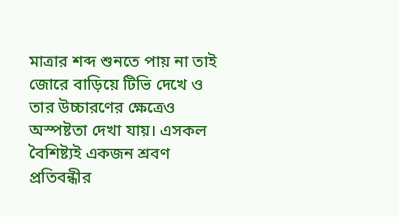মাত্রার শব্দ শুনতে পায় না তাই জোরে বাড়িয়ে টিভি দেখে ও তার উচ্চারণের ক্ষেত্রেও অস্পষ্টতা দেখা যায়। এসকল বৈশিষ্ট্যই একজন শ্রবণ প্রতিবন্ধীর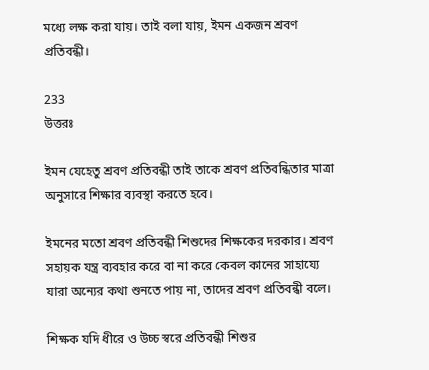মধ্যে লক্ষ করা যায়। তাই বলা যায়, ইমন একজন শ্রবণ প্রতিবন্ধী।

233
উত্তরঃ

ইমন যেহেতু শ্রবণ প্রতিবন্ধী তাই তাকে শ্রবণ প্রতিবন্ধিতার মাত্রা অনুসারে শিক্ষার ব্যবস্থা করতে হবে।

ইমনের মতো শ্রবণ প্রতিবন্ধী শিশুদের শিক্ষকের দরকার। শ্রবণ সহায়ক যন্ত্র ব্যবহার করে বা না করে কেবল কানের সাহায্যে যারা অন্যের কথা শুনতে পায় না, তাদের শ্রবণ প্রতিবন্ধী বলে।

শিক্ষক যদি ধীরে ও উচ্চ স্বরে প্রতিবন্ধী শিশুর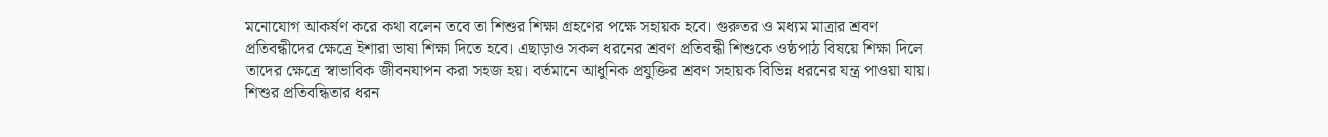মনোযোগ আকর্ষণ করে কথা বলেন তবে তা শিশুর শিক্ষা গ্রহণের পক্ষে সহায়ক হবে। গুরুতর ও মধ্যম মাত্রার শ্রবণ প্রতিবন্ধীদের ক্ষেত্রে ইশারা ভাষা শিক্ষা দিতে হবে। এছাড়াও সকল ধরনের শ্রবণ প্রতিবন্ধী শিশুকে ওষ্ঠপাঠ বিষয়ে শিক্ষা দিলে তাদের ক্ষেত্রে স্বাভাবিক জীবনযাপন করা সহজ হয়। বর্তমানে আধুনিক প্রযুক্তির শ্রবণ সহায়ক বিভিন্ন ধরনের যন্ত্র পাওয়া যায়। শিশুর প্রতিবন্ধিতার ধরন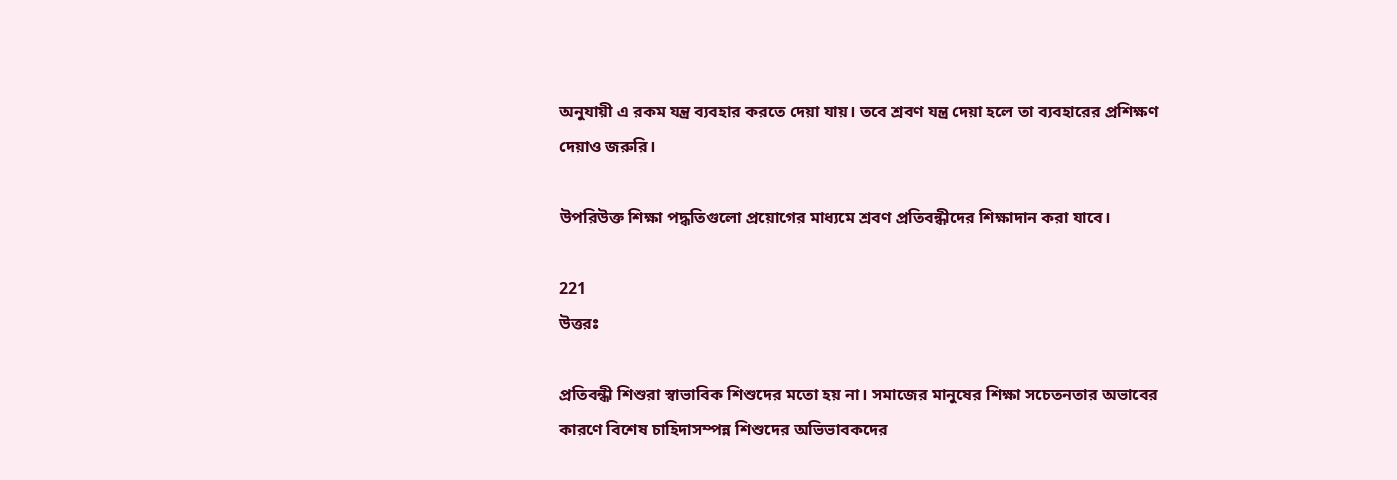অনুযায়ী এ রকম যন্ত্র ব্যবহার করতে দেয়া যায়। তবে শ্রবণ যন্ত্র দেয়া হলে তা ব্যবহারের প্রশিক্ষণ দেয়াও জরুরি।

উপরিউক্ত শিক্ষা পদ্ধতিগুলো প্রয়োগের মাধ্যমে শ্রবণ প্রতিবন্ধীদের শিক্ষাদান করা যাবে।

221
উত্তরঃ

প্রতিবন্ধী শিশুরা স্বাভাবিক শিশুদের মতো হয় না। সমাজের মানুষের শিক্ষা সচেতনতার অভাবের কারণে বিশেষ চাহিদাসম্পন্ন শিশুদের অভিভাবকদের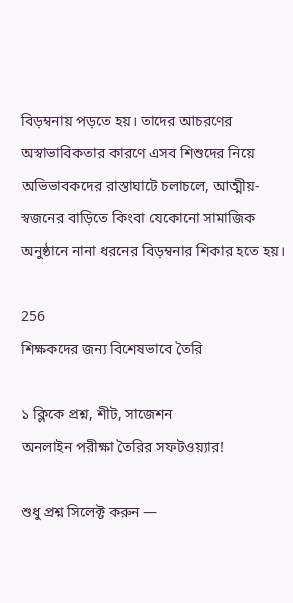বিড়ম্বনায় পড়তে হয়। তাদের আচরণের অস্বাভাবিকতার কারণে এসব শিশুদের নিয়ে অভিভাবকদের রাস্তাঘাটে চলাচলে, আত্মীয়-স্বজনের বাড়িতে কিংবা যেকোনো সামাজিক অনুষ্ঠানে নানা ধরনের বিড়ম্বনার শিকার হতে হয়।

256
শিক্ষকদের জন্য বিশেষভাবে তৈরি

১ ক্লিকে প্রশ্ন, শীট, সাজেশন
অনলাইন পরীক্ষা তৈরির সফটওয়্যার!

শুধু প্রশ্ন সিলেক্ট করুন —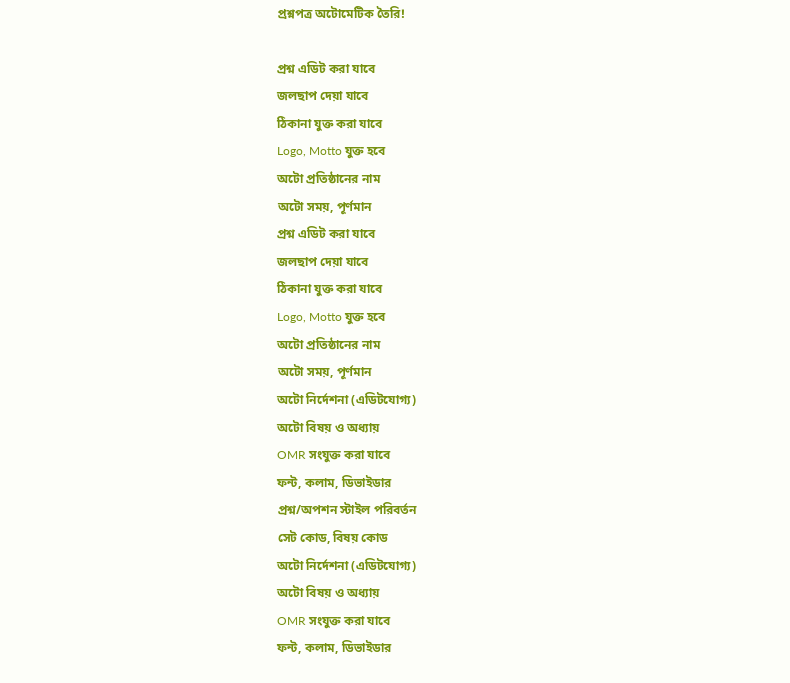প্রশ্নপত্র অটোমেটিক তৈরি!

প্রশ্ন এডিট করা যাবে
জলছাপ দেয়া যাবে
ঠিকানা যুক্ত করা যাবে
Logo, Motto যুক্ত হবে
অটো প্রতিষ্ঠানের নাম
অটো সময়, পূর্ণমান
প্রশ্ন এডিট করা যাবে
জলছাপ দেয়া যাবে
ঠিকানা যুক্ত করা যাবে
Logo, Motto যুক্ত হবে
অটো প্রতিষ্ঠানের নাম
অটো সময়, পূর্ণমান
অটো নির্দেশনা (এডিটযোগ্য)
অটো বিষয় ও অধ্যায়
OMR সংযুক্ত করা যাবে
ফন্ট, কলাম, ডিভাইডার
প্রশ্ন/অপশন স্টাইল পরিবর্তন
সেট কোড, বিষয় কোড
অটো নির্দেশনা (এডিটযোগ্য)
অটো বিষয় ও অধ্যায়
OMR সংযুক্ত করা যাবে
ফন্ট, কলাম, ডিভাইডার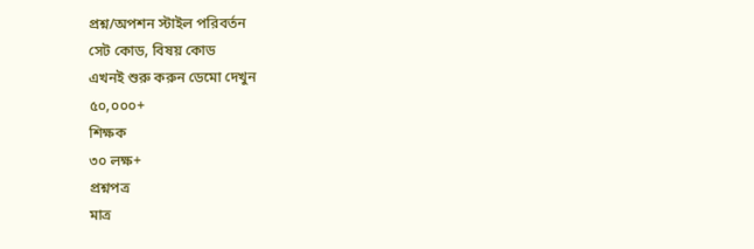প্রশ্ন/অপশন স্টাইল পরিবর্তন
সেট কোড, বিষয় কোড
এখনই শুরু করুন ডেমো দেখুন
৫০,০০০+
শিক্ষক
৩০ লক্ষ+
প্রশ্নপত্র
মাত্র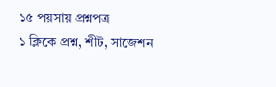১৫ পয়সায় প্রশ্নপত্র
১ ক্লিকে প্রশ্ন, শীট, সাজেশন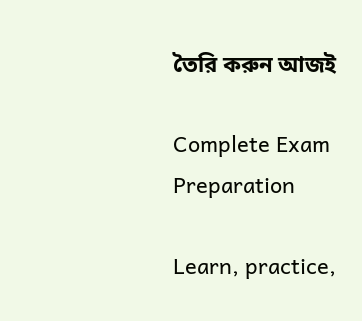তৈরি করুন আজই

Complete Exam
Preparation

Learn, practice,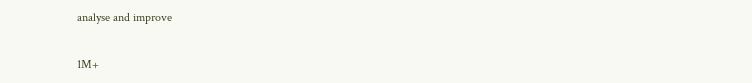analyse and improve

1M+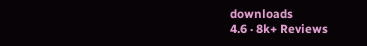downloads
4.6 · 8k+ Reviews